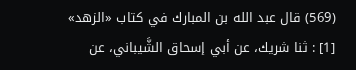(569) قال عبد الله بن المبارك في كتاب «الزهد» [1] : ثنا شريك، عن أبي إسحاق الشَّيباني، عن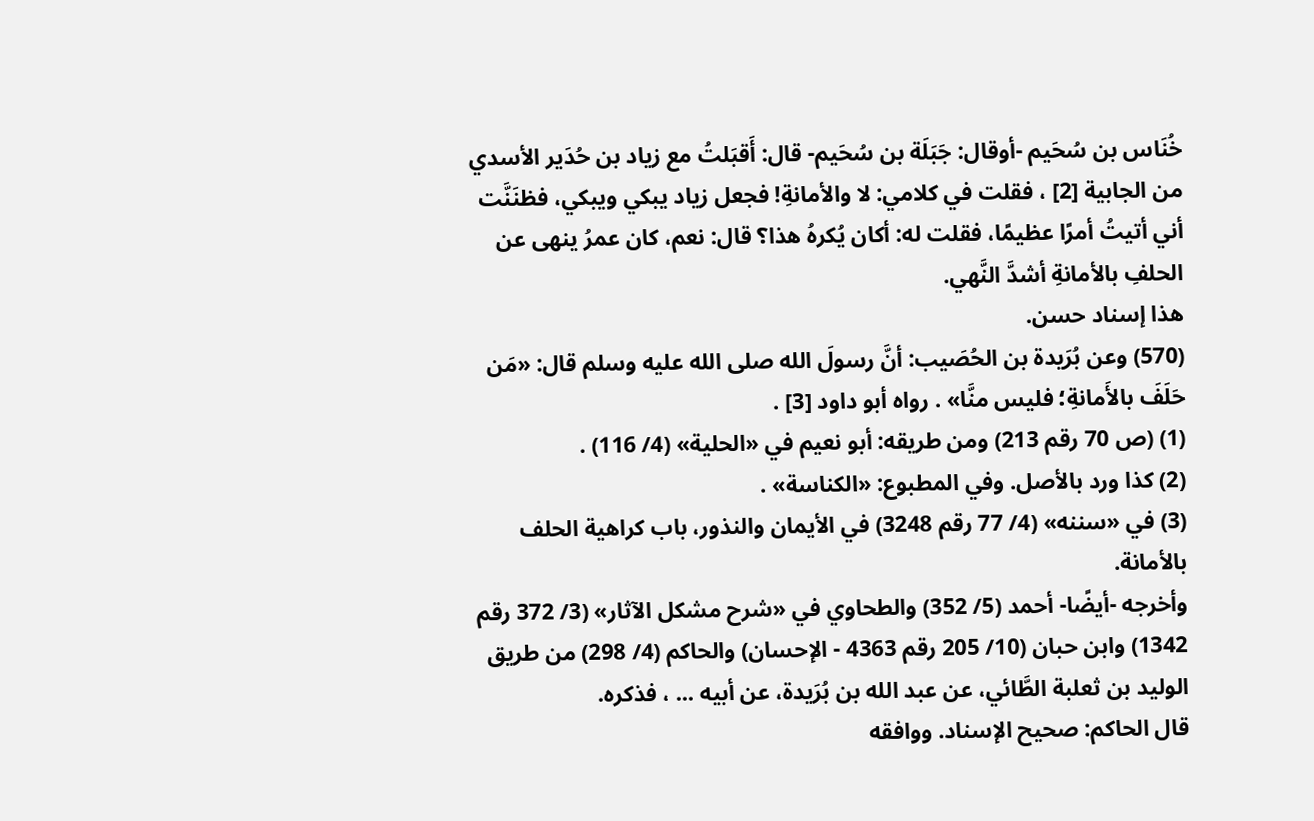خُنَاس بن سُحَيم -أوقال: جَبَلَة بن سُحَيم- قال: أَقبَلتُ مع زياد بن حُدَير الأسدي من الجابية [2] ، فقلت في كلامي: لا والأمانةِ! فجعل زياد يبكي ويبكي، فظنَنَّت أني أتيتُ أمرًا عظيمًا، فقلت له: أكان يُكرهُ هذا؟ قال: نعم، كان عمرُ ينهى عن الحلفِ بالأمانةِ أشدَّ النَّهي.
هذا إسناد حسن.
(570) وعن بُرَيدة بن الحُصَيب: أنَّ رسولَ الله صلى الله عليه وسلم قال: «مَن حَلَفَ بالأَمانةِ؛ فليس منَّا» . رواه أبو داود [3] .
(1) (ص 70 رقم 213) ومن طريقه: أبو نعيم في «الحلية» (4/ 116) .
(2) كذا ورد بالأصل. وفي المطبوع: «الكناسة» .
(3) في «سننه» (4/ 77 رقم 3248) في الأيمان والنذور، باب كراهية الحلف بالأمانة.
وأخرجه -أيضًا- أحمد (5/ 352) والطحاوي في «شرح مشكل الآثار» (3/ 372 رقم 1342) وابن حبان (10/ 205 رقم 4363 - الإحسان) والحاكم (4/ 298) من طريق الوليد بن ثعلبة الطَّائي، عن عبد الله بن بُرَيدة، عن أبيه ... ، فذكره.
قال الحاكم: صحيح الإسناد. ووافقه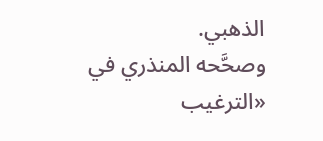الذهبي.
وصحَّحه المنذري في «الترغيب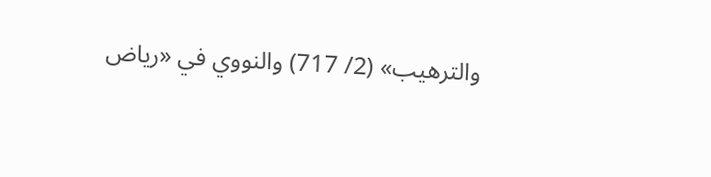والترهيب» (2/ 717) والنووي في «رياض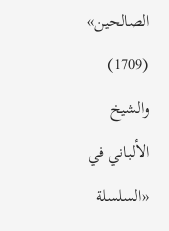الصالحين» (1709) والشيخ الألباني في «السلسلة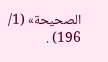الصحيحة» (1/ 196) .